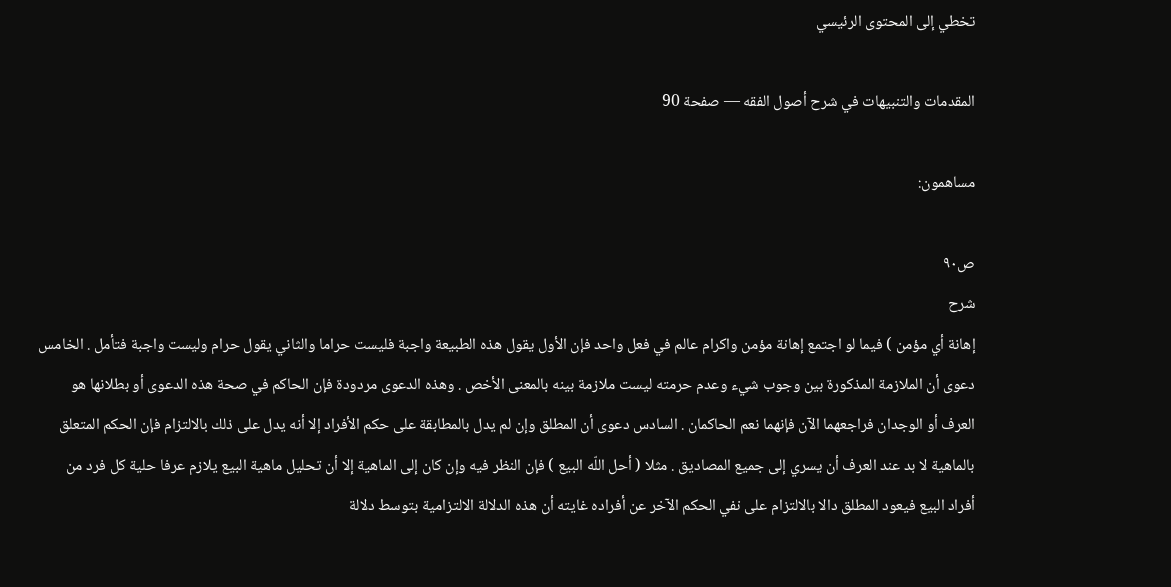تخطي إلى المحتوى الرئيسي

المقدمات والتنبيهات في شرح أصول الفقه — صفحة 90

مساهمون:

ص٩٠
شرح
إهانة أي مؤمن ) فيما لو اجتمع إهانة مؤمن واكرام عالم في فعل واحد فإن الأول يقول هذه الطبيعة واجبة فليست حراما والثاني يقول حرام وليست واجبة فتأمل . الخامس دعوى أن الملازمة المذكورة بين وجوب شيء وعدم حرمته ليست ملازمة بينه بالمعنى الأخص . وهذه الدعوى مردودة فإن الحاكم في صحة هذه الدعوى أو بطلانها هو العرف أو الوجدان فراجعهما الآن فإنهما نعم الحاكمان . السادس دعوى أن المطلق وإن لم يدل بالمطابقة على حكم الأفراد إلا أنه يدل على ذلك بالالتزام فإن الحكم المتعلق بالماهية لا بد عند العرف أن يسري إلى جميع المصاديق . مثلا ( أحل اللّه البيع ) فإن النظر فيه وإن كان إلى الماهية إلا أن تحليل ماهية البيع يلازم عرفا حلية كل فرد من أفراد البيع فيعود المطلق دالا بالالتزام على نفي الحكم الآخر عن أفراده غايته أن هذه الدلالة الالتزامية بتوسط دلالة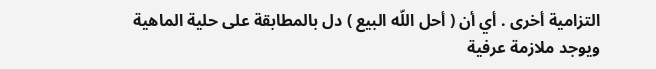التزامية أخرى . أي أن ( أحل اللّه البيع ) دل بالمطابقة على حلية الماهية ويوجد ملازمة عرفية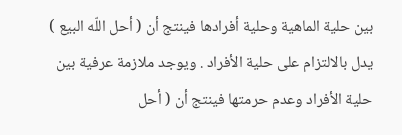بين حلية الماهية وحلية أفرادها فينتج أن ( أحل اللّه البيع ) يدل بالالتزام على حلية الأفراد . ويوجد ملازمة عرفية بين حلية الأفراد وعدم حرمتها فينتج أن ( أحل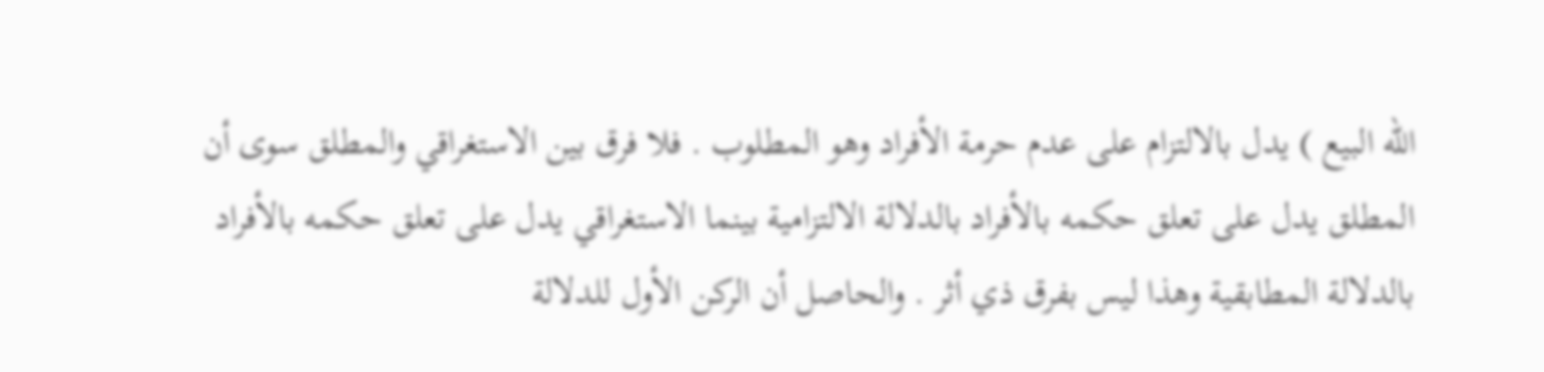اللّه البيع ) يدل بالالتزام على عدم حرمة الأفراد وهو المطلوب . فلا فرق بين الاستغراقي والمطلق سوى أن المطلق يدل على تعلق حكمه بالأفراد بالدلالة الالتزامية بينما الاستغراقي يدل على تعلق حكمه بالأفراد بالدلالة المطابقية وهذا ليس بفرق ذي أثر . والحاصل أن الركن الأول للدلالة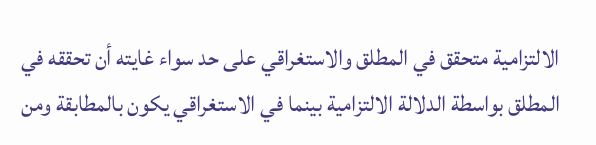الالتزامية متحقق في المطلق والاستغراقي على حد سواء غايته أن تحققه في المطلق بواسطة الدلالة الالتزامية بينما في الاستغراقي يكون بالمطابقة ومن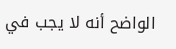الواضح أنه لا يجب في